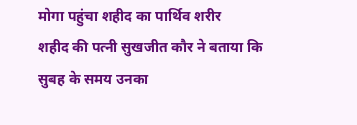मोगा पहुंचा शहीद का पार्थिव शरीर
शहीद की पत्नी सुखजीत कौर ने बताया कि सुबह के समय उनका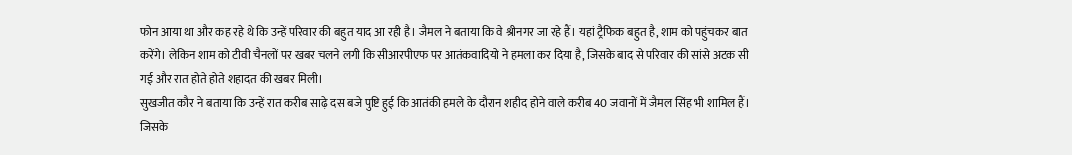फोन आया था और कह रहे थे कि उन्हें परिवार की बहुत याद आ रही है। जैमल ने बताया कि वे श्रीनगर जा रहे हैं। यहां ट्रैफिक बहुत है, शाम को पहुंचकर बात करेंगे। लेकिन शाम को टीवी चैनलों पर खबर चलने लगी कि सीआरपीएफ पर आतंकवादियो ने हमला कर दिया है, जिसके बाद से परिवार की सांसे अटक सी गई और रात होते होते शहादत की खबर मिली।
सुखजीत कौर ने बताया कि उन्हें रात करीब साढ़े दस बजे पुष्टि हुई कि आतंकी हमले के दौरान शहीद होने वाले करीब 40 जवानों में जैमल सिंह भी शामिल हैं। जिसके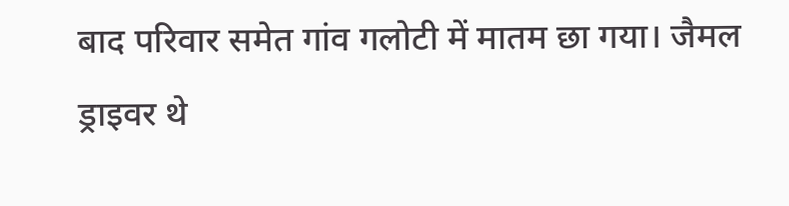बाद परिवार समेत गांव गलोटी में मातम छा गया। जैमल ड्राइवर थे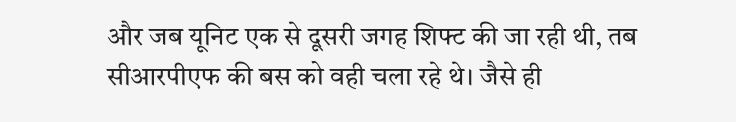और जब यूनिट एक से दूसरी जगह शिफ्ट की जा रही थी, तब सीआरपीएफ की बस को वही चला रहे थे। जैसे ही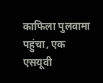काफिला पुलवामा पहुंचा, एक एसयूवी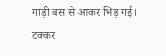गाड़ी बस से आकर भिड़ गई। टक्कर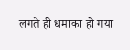लगते ही धमाका हो गया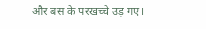और बस के परखच्चे उड़ गए।